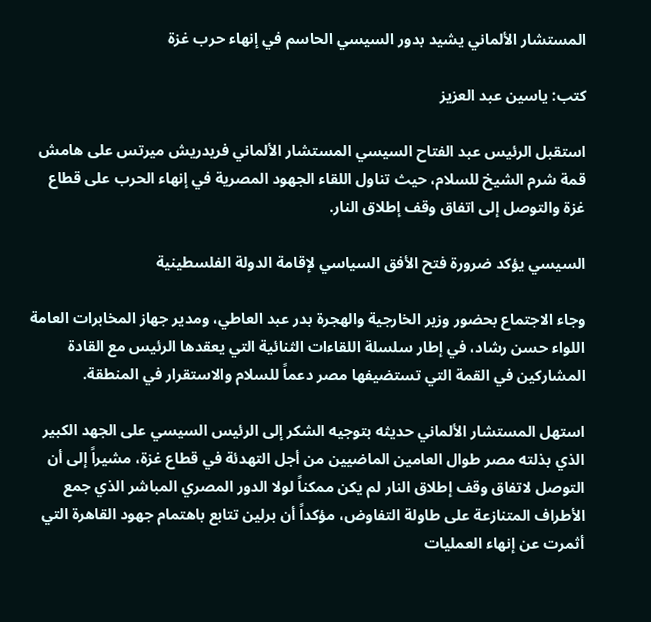المستشار الألماني يشيد بدور السيسي الحاسم في إنهاء حرب غزة

كتب: ياسين عبد العزيز

استقبل الرئيس عبد الفتاح السيسي المستشار الألماني فريدريش ميرتس على هامش قمة شرم الشيخ للسلام، حيث تناول اللقاء الجهود المصرية في إنهاء الحرب على قطاع غزة والتوصل إلى اتفاق وقف إطلاق النار.

السيسي يؤكد ضرورة فتح الأفق السياسي لإقامة الدولة الفلسطينية

وجاء الاجتماع بحضور وزير الخارجية والهجرة بدر عبد العاطي، ومدير جهاز المخابرات العامة اللواء حسن رشاد، في إطار سلسلة اللقاءات الثنائية التي يعقدها الرئيس مع القادة المشاركين في القمة التي تستضيفها مصر دعماً للسلام والاستقرار في المنطقة.

استهل المستشار الألماني حديثه بتوجيه الشكر إلى الرئيس السيسي على الجهد الكبير الذي بذلته مصر طوال العامين الماضيين من أجل التهدئة في قطاع غزة، مشيراً إلى أن التوصل لاتفاق وقف إطلاق النار لم يكن ممكناً لولا الدور المصري المباشر الذي جمع الأطراف المتنازعة على طاولة التفاوض، مؤكداً أن برلين تتابع باهتمام جهود القاهرة التي أثمرت عن إنهاء العمليات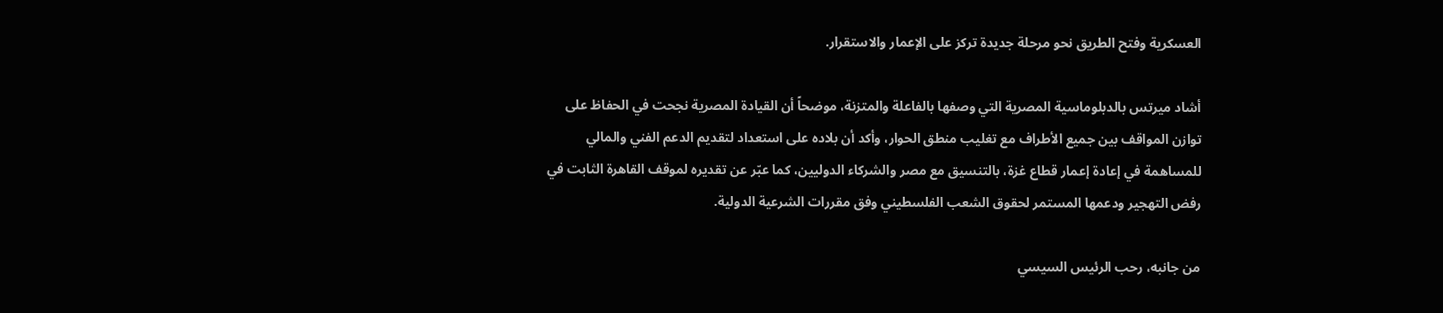العسكرية وفتح الطريق نحو مرحلة جديدة تركز على الإعمار والاستقرار.

أشاد ميرتس بالدبلوماسية المصرية التي وصفها بالفاعلة والمتزنة، موضحاً أن القيادة المصرية نجحت في الحفاظ على توازن المواقف بين جميع الأطراف مع تغليب منطق الحوار، وأكد أن بلاده على استعداد لتقديم الدعم الفني والمالي للمساهمة في إعادة إعمار قطاع غزة، بالتنسيق مع مصر والشركاء الدوليين، كما عبّر عن تقديره لموقف القاهرة الثابت في رفض التهجير ودعمها المستمر لحقوق الشعب الفلسطيني وفق مقررات الشرعية الدولية.

من جانبه، رحب الرئيس السيسي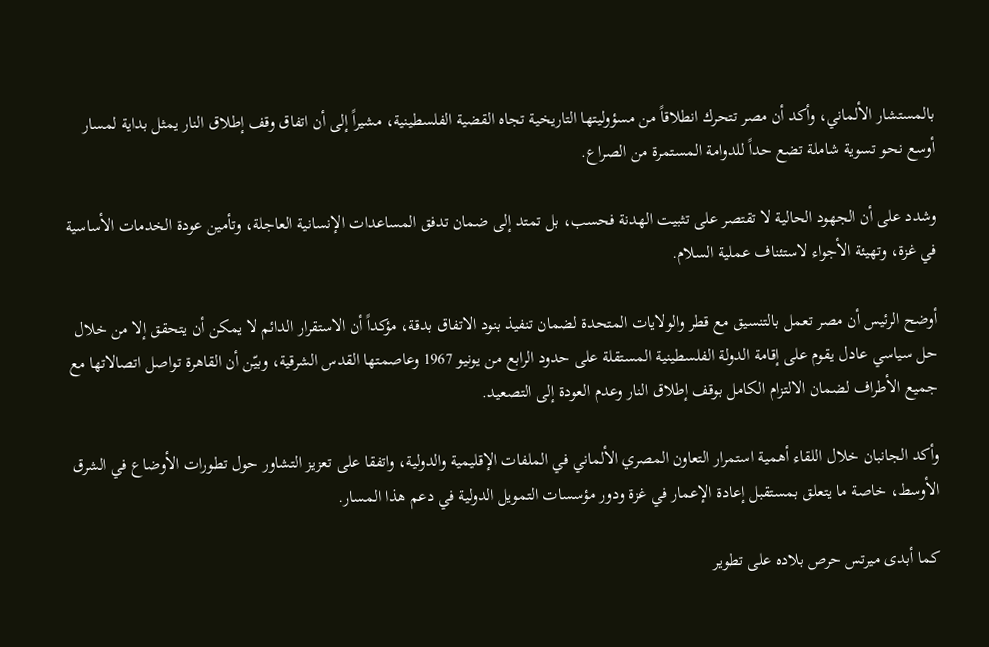بالمستشار الألماني، وأكد أن مصر تتحرك انطلاقاً من مسؤوليتها التاريخية تجاه القضية الفلسطينية، مشيراً إلى أن اتفاق وقف إطلاق النار يمثل بداية لمسار أوسع نحو تسوية شاملة تضع حداً للدوامة المستمرة من الصراع.

وشدد على أن الجهود الحالية لا تقتصر على تثبيت الهدنة فحسب، بل تمتد إلى ضمان تدفق المساعدات الإنسانية العاجلة، وتأمين عودة الخدمات الأساسية في غزة، وتهيئة الأجواء لاستئناف عملية السلام.

أوضح الرئيس أن مصر تعمل بالتنسيق مع قطر والولايات المتحدة لضمان تنفيذ بنود الاتفاق بدقة، مؤكداً أن الاستقرار الدائم لا يمكن أن يتحقق إلا من خلال حل سياسي عادل يقوم على إقامة الدولة الفلسطينية المستقلة على حدود الرابع من يونيو 1967 وعاصمتها القدس الشرقية، وبيّن أن القاهرة تواصل اتصالاتها مع جميع الأطراف لضمان الالتزام الكامل بوقف إطلاق النار وعدم العودة إلى التصعيد.

وأكد الجانبان خلال اللقاء أهمية استمرار التعاون المصري الألماني في الملفات الإقليمية والدولية، واتفقا على تعزيز التشاور حول تطورات الأوضاع في الشرق الأوسط، خاصة ما يتعلق بمستقبل إعادة الإعمار في غزة ودور مؤسسات التمويل الدولية في دعم هذا المسار.

كما أبدى ميرتس حرص بلاده على تطوير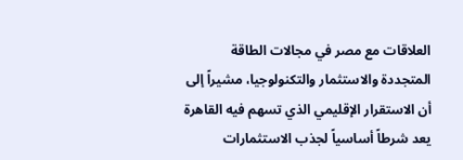العلاقات مع مصر في مجالات الطاقة المتجددة والاستثمار والتكنولوجيا، مشيراً إلى أن الاستقرار الإقليمي الذي تسهم فيه القاهرة يعد شرطاً أساسياً لجذب الاستثمارات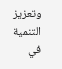وتعزيز التنمية في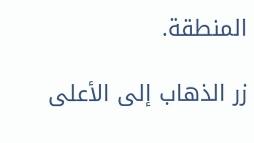المنطقة.

زر الذهاب إلى الأعلى